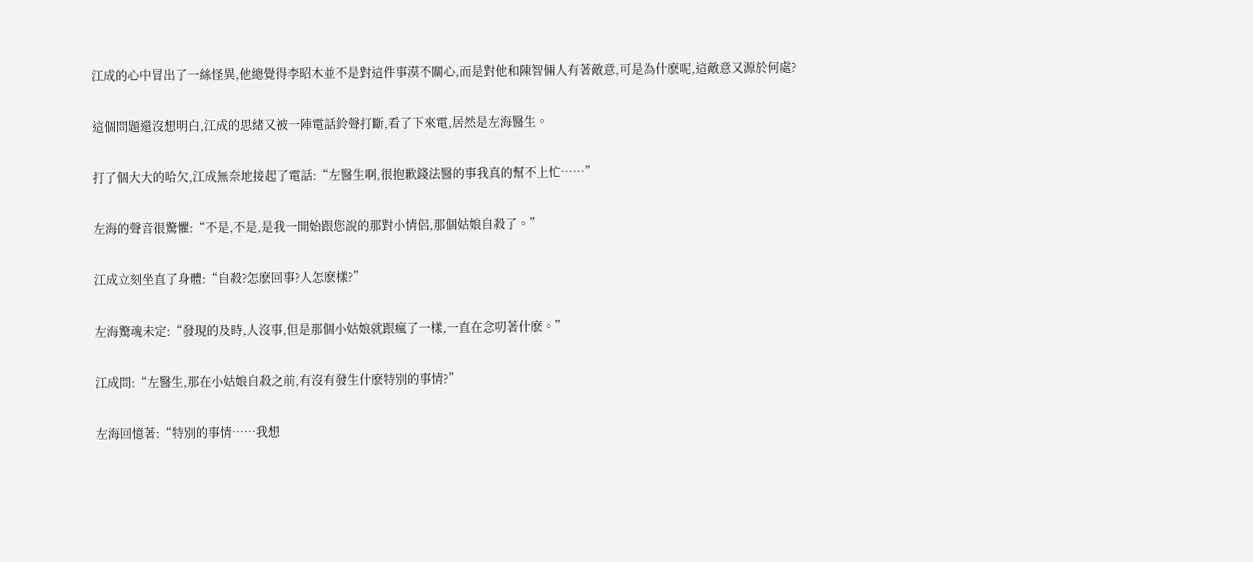江成的心中冒出了一絲怪異,他總覺得李昭木並不是對這件事漠不關心,而是對他和陳智倆人有著敵意,可是為什麽呢,這敵意又源於何處?

這個問題還沒想明白,江成的思緒又被一陣電話鈴聲打斷,看了下來電,居然是左海醫生。

打了個大大的哈欠,江成無奈地接起了電話:“左醫生啊,很抱歉錢法醫的事我真的幫不上忙……”

左海的聲音很驚懼:“不是,不是,是我一開始跟您說的那對小情侶,那個姑娘自殺了。”

江成立刻坐直了身體:“自殺?怎麽回事?人怎麽樣?”

左海驚魂未定:“發現的及時,人沒事,但是那個小姑娘就跟瘋了一樣,一直在念叨著什麽。”

江成問:“左醫生,那在小姑娘自殺之前,有沒有發生什麽特別的事情?”

左海回憶著:“特別的事情……我想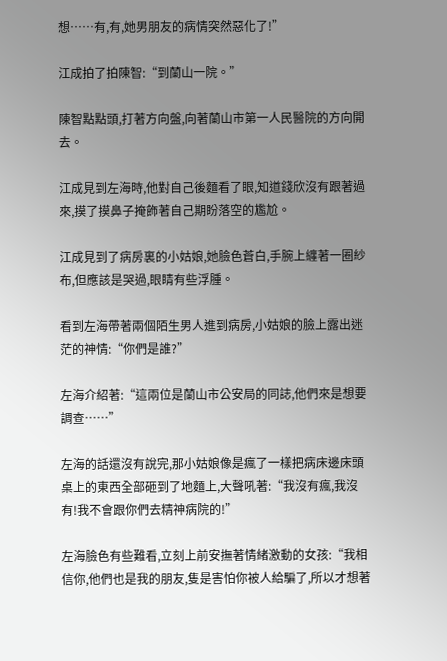想……有,有,她男朋友的病情突然惡化了!”

江成拍了拍陳智:“到蘭山一院。”

陳智點點頭,打著方向盤,向著蘭山市第一人民醫院的方向開去。

江成見到左海時,他對自己後麵看了眼,知道錢欣沒有跟著過來,摸了摸鼻子掩飾著自己期盼落空的尷尬。

江成見到了病房裏的小姑娘,她臉色蒼白,手腕上纏著一圈紗布,但應該是哭過,眼睛有些浮腫。

看到左海帶著兩個陌生男人進到病房,小姑娘的臉上露出迷茫的神情:“你們是誰?”

左海介紹著:“這兩位是蘭山市公安局的同誌,他們來是想要調查……”

左海的話還沒有說完,那小姑娘像是瘋了一樣把病床邊床頭桌上的東西全部砸到了地麵上,大聲吼著:“我沒有瘋,我沒有!我不會跟你們去精神病院的!”

左海臉色有些難看,立刻上前安撫著情緒激動的女孩:“我相信你,他們也是我的朋友,隻是害怕你被人給騙了,所以才想著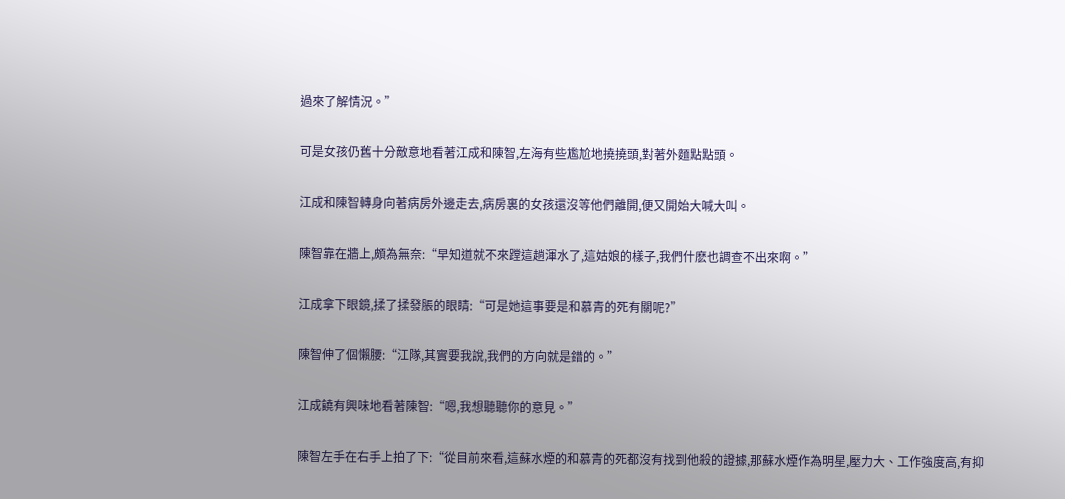過來了解情況。”

可是女孩仍舊十分敵意地看著江成和陳智,左海有些尷尬地撓撓頭,對著外麵點點頭。

江成和陳智轉身向著病房外邊走去,病房裏的女孩還沒等他們離開,便又開始大喊大叫。

陳智靠在牆上,頗為無奈:“早知道就不來蹚這趟渾水了,這姑娘的樣子,我們什麽也調查不出來啊。”

江成拿下眼鏡,揉了揉發脹的眼睛:“可是她這事要是和慕青的死有關呢?”

陳智伸了個懶腰:“江隊,其實要我說,我們的方向就是錯的。”

江成饒有興味地看著陳智:“嗯,我想聽聽你的意見。”

陳智左手在右手上拍了下:“從目前來看,這蘇水煙的和慕青的死都沒有找到他殺的證據,那蘇水煙作為明星,壓力大、工作強度高,有抑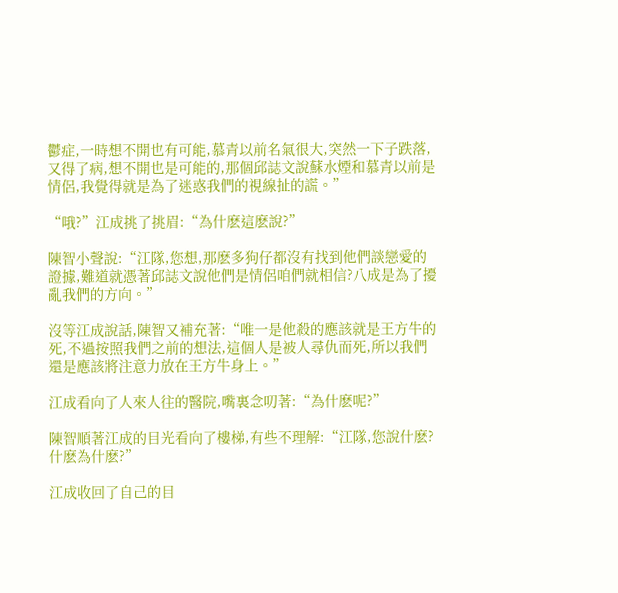鬱症,一時想不開也有可能,慕青以前名氣很大,突然一下子跌落,又得了病,想不開也是可能的,那個邱誌文說蘇水煙和慕青以前是情侶,我覺得就是為了迷惑我們的視線扯的謊。”

“哦?”江成挑了挑眉:“為什麽這麽說?”

陳智小聲說:“江隊,您想,那麽多狗仔都沒有找到他們談戀愛的證據,難道就憑著邱誌文說他們是情侶咱們就相信?八成是為了擾亂我們的方向。”

沒等江成說話,陳智又補充著:“唯一是他殺的應該就是王方牛的死,不過按照我們之前的想法,這個人是被人尋仇而死,所以我們還是應該將注意力放在王方牛身上。”

江成看向了人來人往的醫院,嘴裏念叨著:“為什麽呢?”

陳智順著江成的目光看向了樓梯,有些不理解:“江隊,您說什麽?什麽為什麽?”

江成收回了自己的目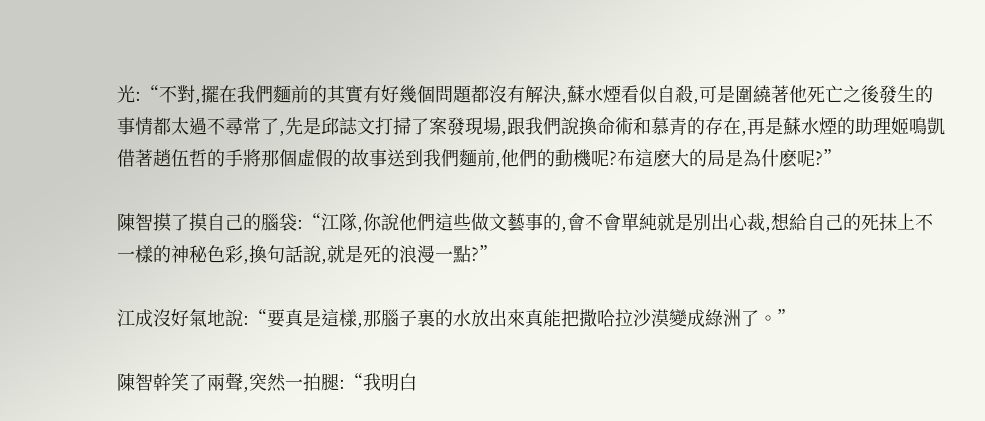光:“不對,擺在我們麵前的其實有好幾個問題都沒有解決,蘇水煙看似自殺,可是圍繞著他死亡之後發生的事情都太過不尋常了,先是邱誌文打掃了案發現場,跟我們說換命術和慕青的存在,再是蘇水煙的助理姬鳴凱借著趙伍哲的手將那個虛假的故事送到我們麵前,他們的動機呢?布這麽大的局是為什麽呢?”

陳智摸了摸自己的腦袋:“江隊,你說他們這些做文藝事的,會不會單純就是別出心裁,想給自己的死抹上不一樣的神秘色彩,換句話說,就是死的浪漫一點?”

江成沒好氣地說:“要真是這樣,那腦子裏的水放出來真能把撒哈拉沙漠變成綠洲了。”

陳智幹笑了兩聲,突然一拍腿:“我明白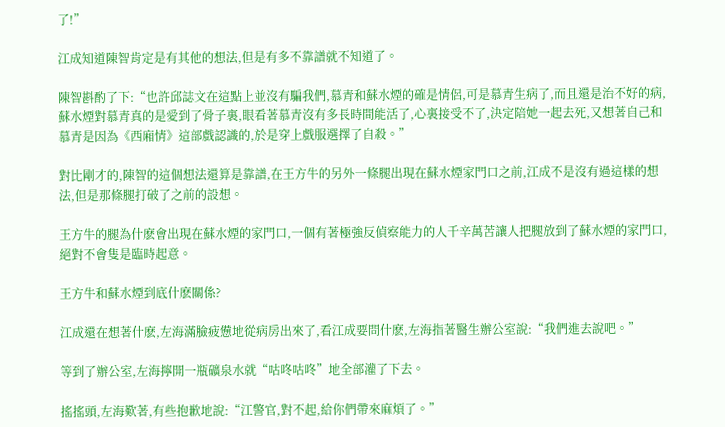了!”

江成知道陳智肯定是有其他的想法,但是有多不靠譜就不知道了。

陳智斟酌了下:“也許邱誌文在這點上並沒有騙我們,慕青和蘇水煙的確是情侶,可是慕青生病了,而且還是治不好的病,蘇水煙對慕青真的是愛到了骨子裏,眼看著慕青沒有多長時間能活了,心裏接受不了,決定陪她一起去死,又想著自己和慕青是因為《西廂情》這部戲認識的,於是穿上戲服選擇了自殺。”

對比剛才的,陳智的這個想法還算是靠譜,在王方牛的另外一條腿出現在蘇水煙家門口之前,江成不是沒有過這樣的想法,但是那條腿打破了之前的設想。

王方牛的腿為什麽會出現在蘇水煙的家門口,一個有著極強反偵察能力的人千辛萬苦讓人把腿放到了蘇水煙的家門口,絕對不會隻是臨時起意。

王方牛和蘇水煙到底什麽關係?

江成還在想著什麽,左海滿臉疲憊地從病房出來了,看江成要問什麽,左海指著醫生辦公室說:“我們進去說吧。”

等到了辦公室,左海擰開一瓶礦泉水就“咕咚咕咚”地全部灌了下去。

搖搖頭,左海歎著,有些抱歉地說:“江警官,對不起,給你們帶來麻煩了。”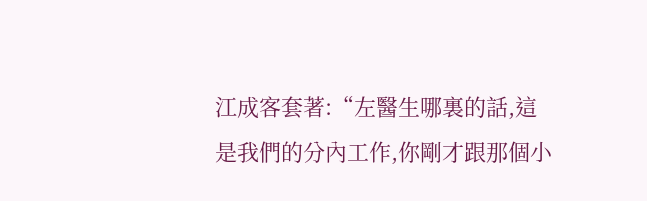江成客套著:“左醫生哪裏的話,這是我們的分內工作,你剛才跟那個小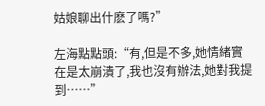姑娘聊出什麽了嗎?”

左海點點頭:“有,但是不多,她情緒實在是太崩潰了,我也沒有辦法,她對我提到……”